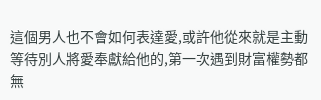這個男人也不會如何表達愛,或許他從來就是主動等待別人將愛奉獻給他的,第一次遇到財富權勢都無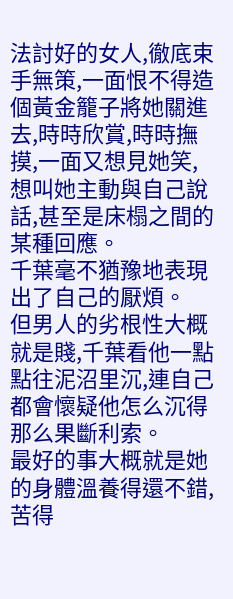法討好的女人,徹底束手無策,一面恨不得造個黃金籠子將她關進去,時時欣賞,時時撫摸,一面又想見她笑,想叫她主動與自己說話,甚至是床榻之間的某種回應。
千葉毫不猶豫地表現出了自己的厭煩。
但男人的劣根性大概就是賤,千葉看他一點點往泥沼里沉,連自己都會懷疑他怎么沉得那么果斷利索。
最好的事大概就是她的身體溫養得還不錯,苦得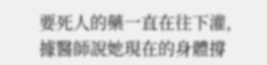要死人的藥一直在往下灌,據醫師說她現在的身體撐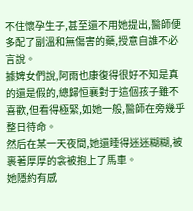不住懷孕生子,甚至還不用她提出,醫師便多配了副溫和無傷害的藥,授意自誰不必言說。
據婢女們說,阿雨也康復得很好不知是真的還是假的,總歸恒襄對于這個孩子雖不喜歡,但看得極緊,如她一般,醫師在旁幾乎整日待命。
然后在某一天夜間,她還睡得迷迷糊糊,被裹著厚厚的衾被抱上了馬車。
她隱約有感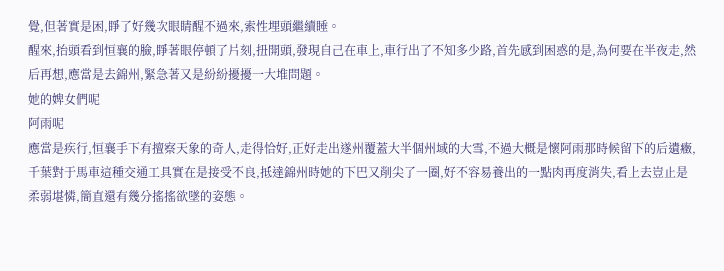覺,但著實是困,睜了好幾次眼睛醒不過來,索性埋頭繼續睡。
醒來,抬頭看到恒襄的臉,睜著眼停頓了片刻,扭開頭,發現自己在車上,車行出了不知多少路,首先感到困惑的是,為何要在半夜走,然后再想,應當是去錦州,緊急著又是紛紛擾擾一大堆問題。
她的婢女們呢
阿雨呢
應當是疾行,恒襄手下有擅察天象的奇人,走得恰好,正好走出遂州覆蓋大半個州域的大雪,不過大概是懷阿雨那時候留下的后遺癥,千葉對于馬車這種交通工具實在是接受不良,抵達錦州時她的下巴又削尖了一圈,好不容易養出的一點肉再度消失,看上去豈止是柔弱堪憐,簡直還有幾分搖搖欲墜的姿態。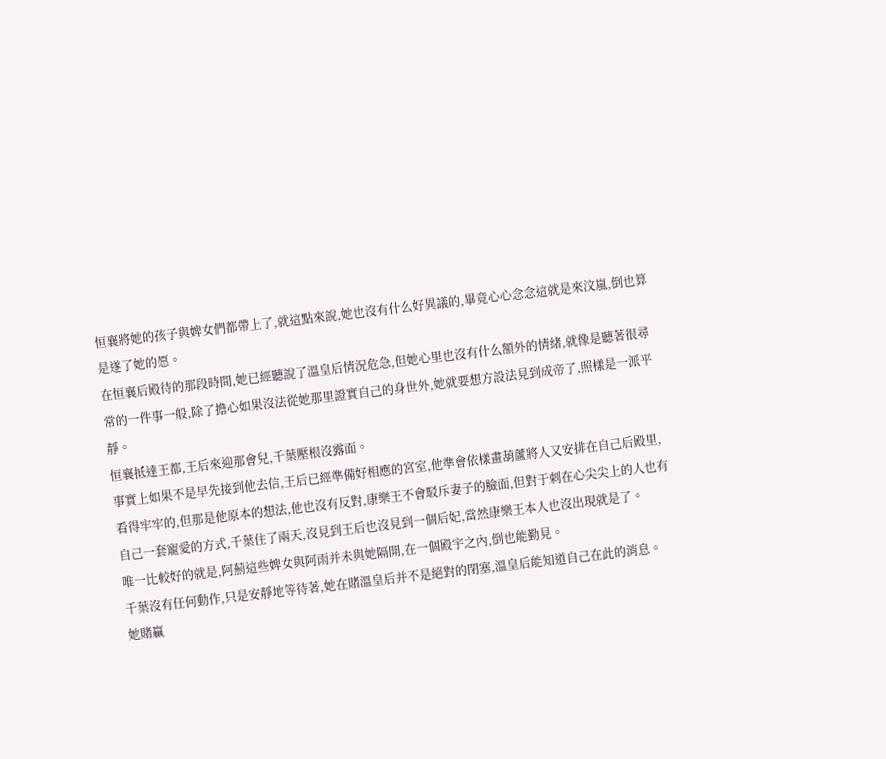恒襄將她的孩子與婢女們都帶上了,就這點來說,她也沒有什么好異議的,畢竟心心念念這就是來汶嵐,倒也算是遂了她的愿。
在恒襄后殿待的那段時間,她已經聽說了溫皇后情況危急,但她心里也沒有什么額外的情緒,就像是聽著很尋常的一件事一般,除了擔心如果沒法從她那里證實自己的身世外,她就要想方設法見到成帝了,照樣是一派平靜。
恒襄抵達王都,王后來迎那會兒,千葉壓根沒露面。
事實上如果不是早先接到他去信,王后已經準備好相應的宮室,他準會依樣畫葫蘆將人又安排在自己后殿里,看得牢牢的,但那是他原本的想法,他也沒有反對,康樂王不會駁斥妻子的臉面,但對于刺在心尖尖上的人也有自己一套寵愛的方式,千葉住了兩天,沒見到王后也沒見到一個后妃,當然康樂王本人也沒出現就是了。
唯一比較好的就是,阿薊這些婢女與阿雨并未與她隔開,在一個殿宇之內,倒也能勤見。
千葉沒有任何動作,只是安靜地等待著,她在賭溫皇后并不是絕對的閉塞,溫皇后能知道自己在此的消息。
她賭贏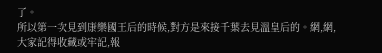了。
所以第一次見到康樂國王后的時候,對方是來接千葉去見溫皇后的。網,網,大家記得收藏或牢記,報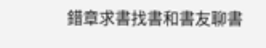錯章求書找書和書友聊書